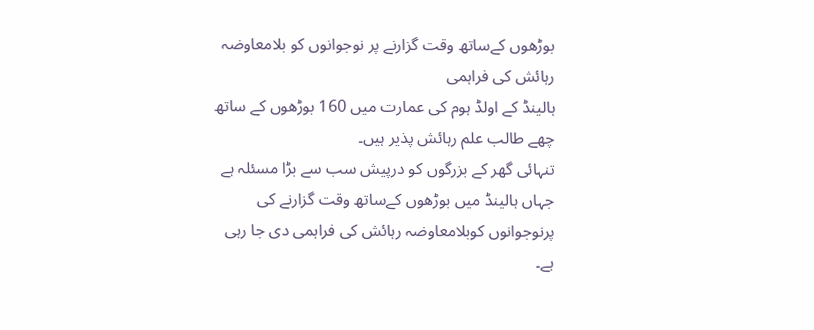بوڑھوں کےساتھ وقت گزارنے پر نوجوانوں کو بلامعاوضہ رہائش کی فراہمی
ہالینڈ کے اولڈ ہوم کی عمارت میں 160 بوڑھوں کے ساتھ چھے طالب علم رہائش پذیر ہیں۔
تنہائی گھر کے بزرگوں کو درپیش سب سے بڑا مسئلہ ہے جہاں ہالینڈ میں بوڑھوں کےساتھ وقت گزارنے کی پرنوجوانوں کوبلامعاوضہ رہائش کی فراہمی دی جا رہی ہے۔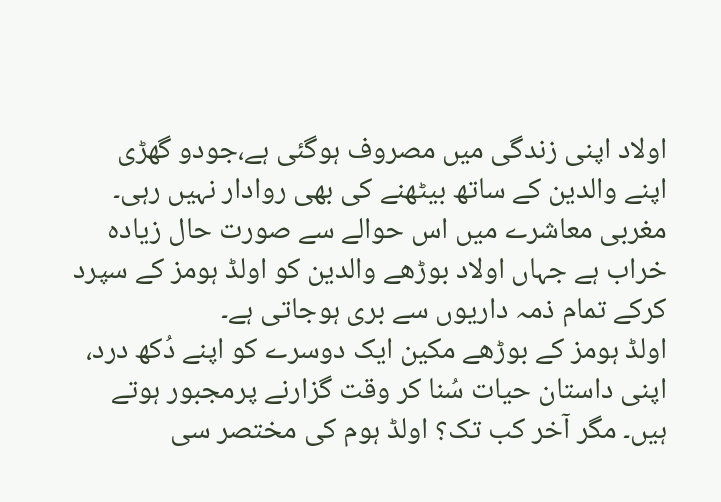اولاد اپنی زندگی میں مصروف ہوگئی ہے،جودو گھڑی اپنے والدین کے ساتھ بیٹھنے کی بھی روادار نہیں رہی۔ مغربی معاشرے میں اس حوالے سے صورت حال زیادہ خراب ہے جہاں اولاد بوڑھے والدین کو اولڈ ہومز کے سپرد کرکے تمام ذمہ داریوں سے بری ہوجاتی ہے۔
اولڈ ہومز کے بوڑھے مکین ایک دوسرے کو اپنے دُکھ درد، اپنی داستان حیات سُنا کر وقت گزارنے پرمجبور ہوتے ہیں۔ مگر آخر کب تک؟ اولڈ ہوم کی مختصر سی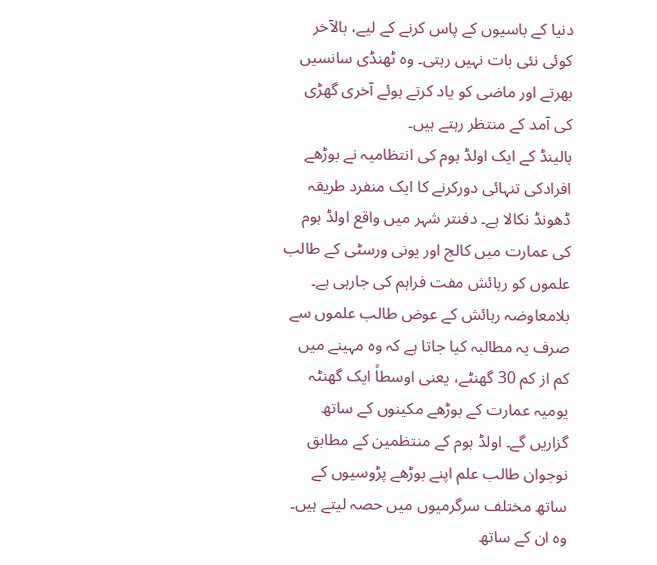دنیا کے باسیوں کے پاس کرنے کے لیے، بالآخر کوئی نئی بات نہیں رہتی۔ وہ ٹھنڈی سانسیں بھرتے اور ماضی کو یاد کرتے ہوئے آخری گھڑی کی آمد کے منتظر رہتے ہیں۔
ہالینڈ کے ایک اولڈ ہوم کی انتظامیہ نے بوڑھے افرادکی تنہائی دورکرنے کا ایک منفرد طریقہ ڈھونڈ نکالا ہے۔ دفنتر شہر میں واقع اولڈ ہوم کی عمارت میں کالج اور یونی ورسٹی کے طالب علموں کو رہائش مفت فراہم کی جارہی ہے۔
بلامعاوضہ رہائش کے عوض طالب علموں سے صرف یہ مطالبہ کیا جاتا ہے کہ وہ مہینے میں کم از کم 30 گھنٹے، یعنی اوسطاً ایک گھنٹہ یومیہ عمارت کے بوڑھے مکینوں کے ساتھ گزاریں گے۔ اولڈ ہوم کے منتظمین کے مطابق نوجوان طالب علم اپنے بوڑھے پڑوسیوں کے ساتھ مختلف سرگرمیوں میں حصہ لیتے ہیں۔ وہ ان کے ساتھ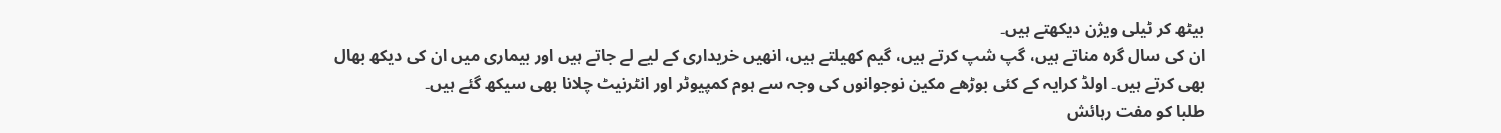بیٹھ کر ٹیلی ویژن دیکھتے ہیں۔
ان کی سال گرہ مناتے ہیں، گپ شپ کرتے ہیں، گیم کھیلتے ہیں، انھیں خریداری کے لیے لے جاتے ہیں اور بیماری میں ان کی دیکھ بھال بھی کرتے ہیں۔ اولڈ کرایہ کے کئی بوڑھے مکین نوجوانوں کی وجہ سے ہوم کمپیوٹر اور انٹرنیٹ چلانا بھی سیکھ گئے ہیں۔
طلبا کو مفت رہائش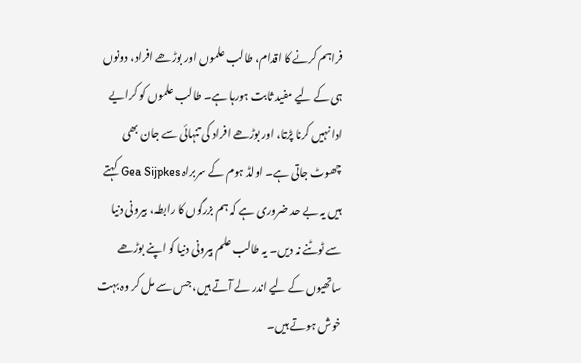فراہم کرنے کا اقدام، طالب علموں اور بوڑھے افراد، دونوں ہی کے لیے مفید ثابت ہورہا ہے۔ طالب علموں کو کرایے ادا نہیں کرنا پڑتا، اور بوڑھے افراد کی تنہائی سے جان بھی چھوٹ جاتی ہے۔ اولڈ ہوم کے سربراہ Gea Sijpkes کہتے ہیں یہ بے حد ضروری ہے کہ ہم بزرگوں کا رابطہ، بیرونی دنیا سے ٹوٹنے نہ دیں۔ یہ طالب علم بیرونی دنیا کو اپنے بوڑھے ساتھیوں کے لیے اندر لے آتے ہیں، جس سے مل کر وہ بہت خوش ہوتے ہیں۔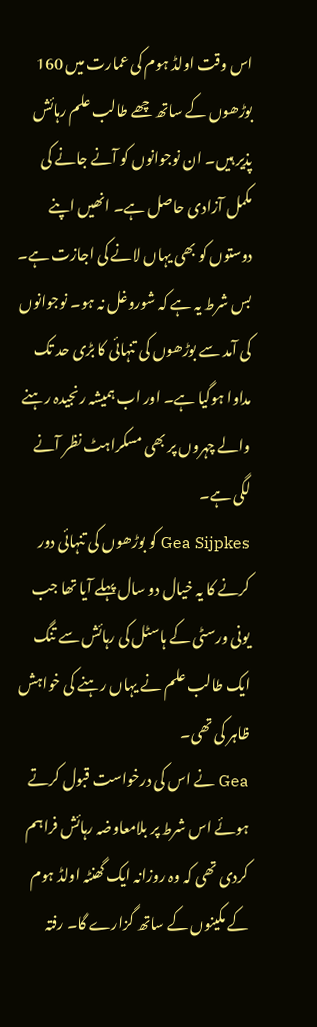اس وقت اولڈ ہوم کی عمارت میں 160 بوڑھوں کے ساتھ چھے طالب علم رہائش پذیر ہیں۔ ان نوجوانوں کو آنے جانے کی مکمل آزادی حاصل ہے۔ انھیں اپنے دوستوں کو بھی یہاں لانے کی اجازت ہے۔ بس شرط یہ ہے کہ شوروغل نہ ہو۔ نوجوانوں کی آمد سے بوڑھوں کی تنہائی کا بڑی حد تک مداوا ہوگیا ہے۔ اور اب ہمیشہ رنجیدہ رہنے والے چہروں پر بھی مسکراہٹ نظر آنے لگی ہے۔
Gea Sijpkes کو بوڑھوں کی تنہائی دور کرنے کا یہ خیال دو سال پہلے آیا تھا جب یونی ورسٹی کے ہاسٹل کی رہائش سے تنگ ایک طالب علم نے یہاں رہنے کی خواہش ظاہر کی تھی۔
Gea نے اس کی درخواست قبول کرتے ہوئے اس شرط پر بلامعاوضہ رہائش فراہم کردی تھی کہ وہ روزانہ ایک گھنٹہ اولڈ ہوم کے مکینوں کے ساتھ گزارے گا۔ رفتہ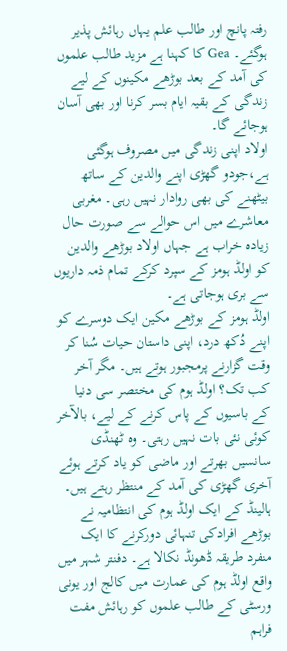رفتہ پانچ اور طالب علم یہاں رہائش پذیر ہوگئے۔ Gea کا کہنا ہے مزید طالب علموں کی آمد کے بعد بوڑھے مکینوں کے لیے زندگی کے بقیہ ایام بسر کرنا اور بھی آسان ہوجائے گا۔
اولاد اپنی زندگی میں مصروف ہوگئی ہے،جودو گھڑی اپنے والدین کے ساتھ بیٹھنے کی بھی روادار نہیں رہی۔ مغربی معاشرے میں اس حوالے سے صورت حال زیادہ خراب ہے جہاں اولاد بوڑھے والدین کو اولڈ ہومز کے سپرد کرکے تمام ذمہ داریوں سے بری ہوجاتی ہے۔
اولڈ ہومز کے بوڑھے مکین ایک دوسرے کو اپنے دُکھ درد، اپنی داستان حیات سُنا کر وقت گزارنے پرمجبور ہوتے ہیں۔ مگر آخر کب تک؟ اولڈ ہوم کی مختصر سی دنیا کے باسیوں کے پاس کرنے کے لیے، بالآخر کوئی نئی بات نہیں رہتی۔ وہ ٹھنڈی سانسیں بھرتے اور ماضی کو یاد کرتے ہوئے آخری گھڑی کی آمد کے منتظر رہتے ہیں۔
ہالینڈ کے ایک اولڈ ہوم کی انتظامیہ نے بوڑھے افرادکی تنہائی دورکرنے کا ایک منفرد طریقہ ڈھونڈ نکالا ہے۔ دفنتر شہر میں واقع اولڈ ہوم کی عمارت میں کالج اور یونی ورسٹی کے طالب علموں کو رہائش مفت فراہم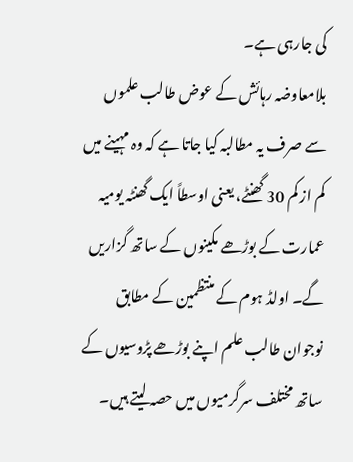کی جارہی ہے۔
بلامعاوضہ رہائش کے عوض طالب علموں سے صرف یہ مطالبہ کیا جاتا ہے کہ وہ مہینے میں کم از کم 30 گھنٹے، یعنی اوسطاً ایک گھنٹہ یومیہ عمارت کے بوڑھے مکینوں کے ساتھ گزاریں گے۔ اولڈ ہوم کے منتظمین کے مطابق نوجوان طالب علم اپنے بوڑھے پڑوسیوں کے ساتھ مختلف سرگرمیوں میں حصہ لیتے ہیں۔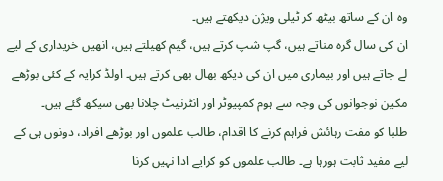وہ ان کے ساتھ بیٹھ کر ٹیلی ویژن دیکھتے ہیں۔
ان کی سال گرہ مناتے ہیں، گپ شپ کرتے ہیں، گیم کھیلتے ہیں، انھیں خریداری کے لیے لے جاتے ہیں اور بیماری میں ان کی دیکھ بھال بھی کرتے ہیں۔ اولڈ کرایہ کے کئی بوڑھے مکین نوجوانوں کی وجہ سے ہوم کمپیوٹر اور انٹرنیٹ چلانا بھی سیکھ گئے ہیں۔
طلبا کو مفت رہائش فراہم کرنے کا اقدام، طالب علموں اور بوڑھے افراد، دونوں ہی کے لیے مفید ثابت ہورہا ہے۔ طالب علموں کو کرایے ادا نہیں کرنا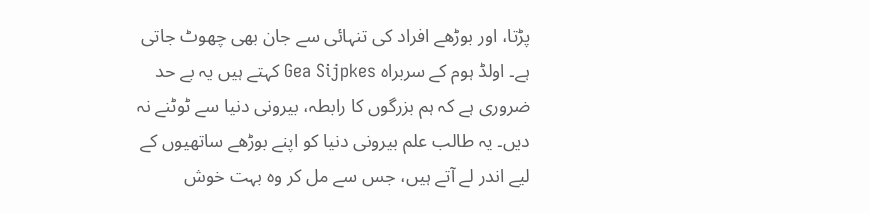پڑتا، اور بوڑھے افراد کی تنہائی سے جان بھی چھوٹ جاتی ہے۔ اولڈ ہوم کے سربراہ Gea Sijpkes کہتے ہیں یہ بے حد ضروری ہے کہ ہم بزرگوں کا رابطہ، بیرونی دنیا سے ٹوٹنے نہ دیں۔ یہ طالب علم بیرونی دنیا کو اپنے بوڑھے ساتھیوں کے لیے اندر لے آتے ہیں، جس سے مل کر وہ بہت خوش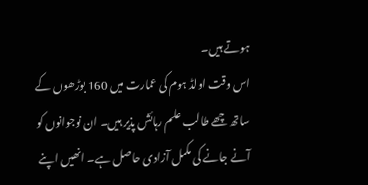ہوتے ہیں۔
اس وقت اولڈ ہوم کی عمارت میں 160 بوڑھوں کے ساتھ چھے طالب علم رہائش پذیر ہیں۔ ان نوجوانوں کو آنے جانے کی مکمل آزادی حاصل ہے۔ انھیں اپنے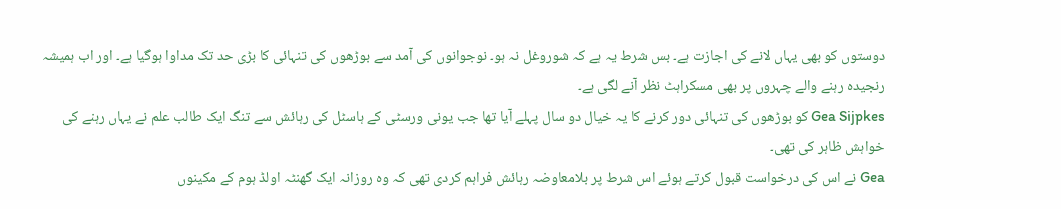دوستوں کو بھی یہاں لانے کی اجازت ہے۔ بس شرط یہ ہے کہ شوروغل نہ ہو۔ نوجوانوں کی آمد سے بوڑھوں کی تنہائی کا بڑی حد تک مداوا ہوگیا ہے۔ اور اب ہمیشہ رنجیدہ رہنے والے چہروں پر بھی مسکراہٹ نظر آنے لگی ہے۔
Gea Sijpkes کو بوڑھوں کی تنہائی دور کرنے کا یہ خیال دو سال پہلے آیا تھا جب یونی ورسٹی کے ہاسٹل کی رہائش سے تنگ ایک طالب علم نے یہاں رہنے کی خواہش ظاہر کی تھی۔
Gea نے اس کی درخواست قبول کرتے ہوئے اس شرط پر بلامعاوضہ رہائش فراہم کردی تھی کہ وہ روزانہ ایک گھنٹہ اولڈ ہوم کے مکینوں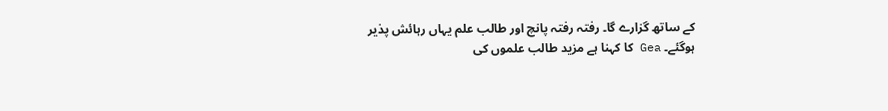کے ساتھ گزارے گا۔ رفتہ رفتہ پانچ اور طالب علم یہاں رہائش پذیر ہوگئے۔ Gea کا کہنا ہے مزید طالب علموں کی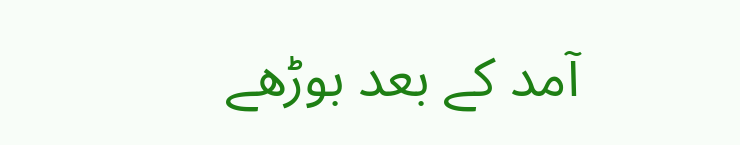آمد کے بعد بوڑھے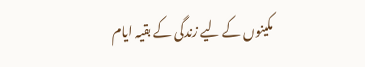مکینوں کے لیے زندگی کے بقیہ ایام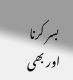بسر کرنا اور بھی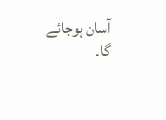آسان ہوجائے گا۔